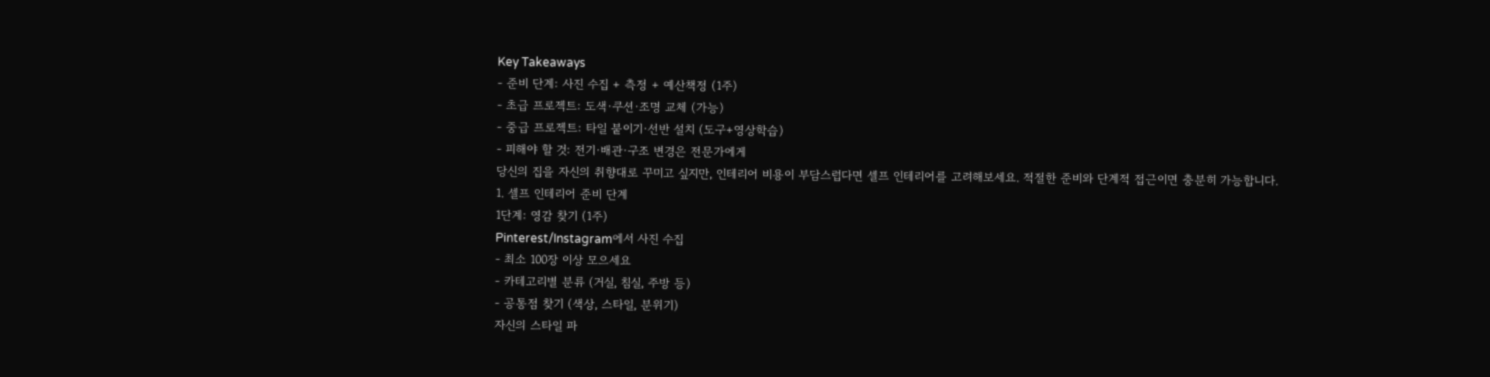Key Takeaways
- 준비 단계: 사진 수집 + 측정 + 예산책정 (1주)
- 초급 프로젝트: 도색·쿠션·조명 교체 (가능)
- 중급 프로젝트: 타일 붙이기·선반 설치 (도구+영상학습)
- 피해야 할 것: 전기·배관·구조 변경은 전문가에게
당신의 집을 자신의 취향대로 꾸미고 싶지만, 인테리어 비용이 부담스럽다면 셀프 인테리어를 고려해보세요. 적절한 준비와 단계적 접근이면 충분히 가능합니다.
1. 셀프 인테리어 준비 단계
1단계: 영감 찾기 (1주)
Pinterest/Instagram에서 사진 수집
- 최소 100장 이상 모으세요
- 카테고리별 분류 (거실, 침실, 주방 등)
- 공통점 찾기 (색상, 스타일, 분위기)
자신의 스타일 파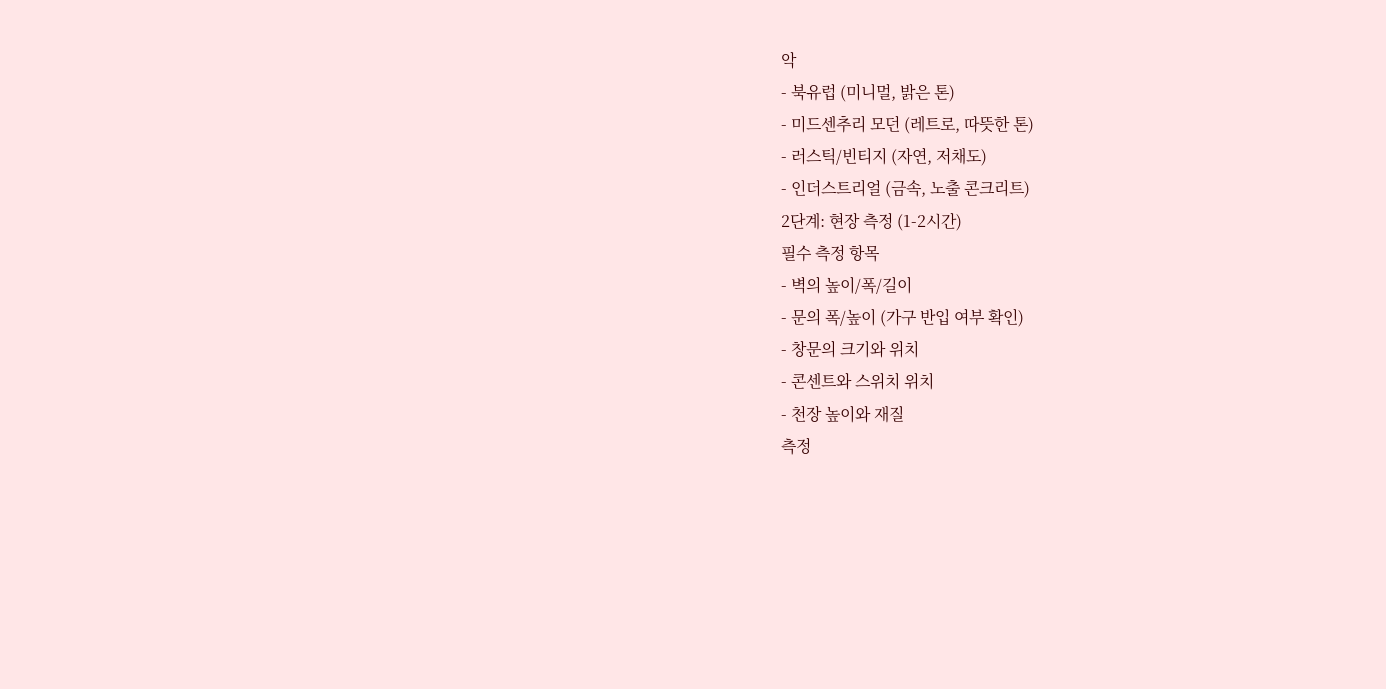악
- 북유럽 (미니멀, 밝은 톤)
- 미드센추리 모던 (레트로, 따뜻한 톤)
- 러스틱/빈티지 (자연, 저채도)
- 인더스트리얼 (금속, 노출 콘크리트)
2단계: 현장 측정 (1-2시간)
필수 측정 항목
- 벽의 높이/폭/길이
- 문의 폭/높이 (가구 반입 여부 확인)
- 창문의 크기와 위치
- 콘센트와 스위치 위치
- 천장 높이와 재질
측정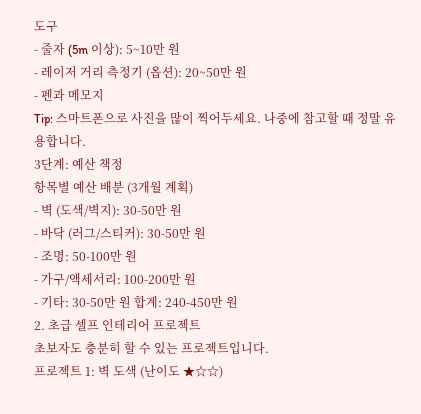도구
- 줄자 (5m 이상): 5~10만 원
- 레이저 거리 측정기 (옵션): 20~50만 원
- 펜과 메모지
Tip: 스마트폰으로 사진을 많이 찍어두세요. 나중에 참고할 때 정말 유용합니다.
3단계: 예산 책정
항목별 예산 배분 (3개월 계획)
- 벽 (도색/벽지): 30-50만 원
- 바닥 (러그/스티커): 30-50만 원
- 조명: 50-100만 원
- 가구/액세서리: 100-200만 원
- 기타: 30-50만 원 합계: 240-450만 원
2. 초급 셀프 인테리어 프로젝트
초보자도 충분히 할 수 있는 프로젝트입니다.
프로젝트 1: 벽 도색 (난이도 ★☆☆)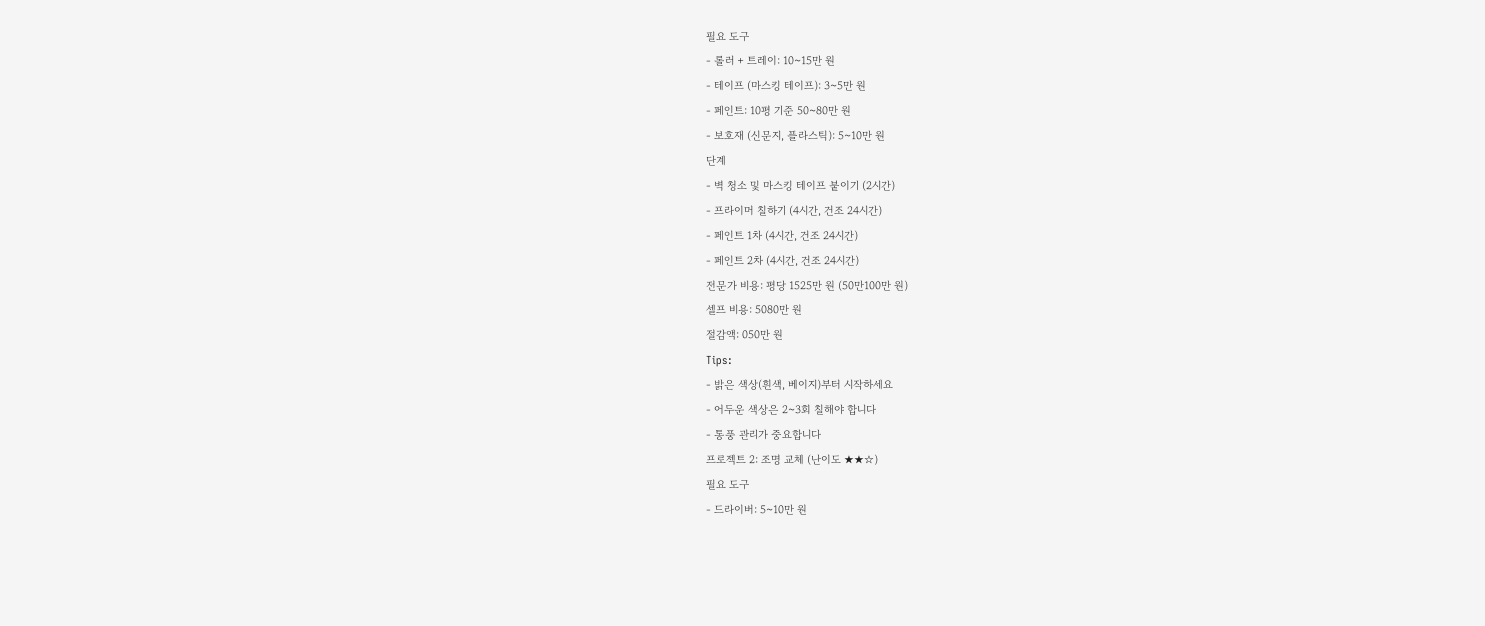필요 도구
- 롤러 + 트레이: 10~15만 원
- 테이프 (마스킹 테이프): 3~5만 원
- 페인트: 10평 기준 50~80만 원
- 보호재 (신문지, 플라스틱): 5~10만 원
단계
- 벽 청소 및 마스킹 테이프 붙이기 (2시간)
- 프라이머 칠하기 (4시간, 건조 24시간)
- 페인트 1차 (4시간, 건조 24시간)
- 페인트 2차 (4시간, 건조 24시간)
전문가 비용: 평당 1525만 원 (50만100만 원)
셀프 비용: 5080만 원
절감액: 050만 원
Tips:
- 밝은 색상(흰색, 베이지)부터 시작하세요
- 어두운 색상은 2~3회 칠해야 합니다
- 통풍 관리가 중요합니다
프로젝트 2: 조명 교체 (난이도 ★★☆)
필요 도구
- 드라이버: 5~10만 원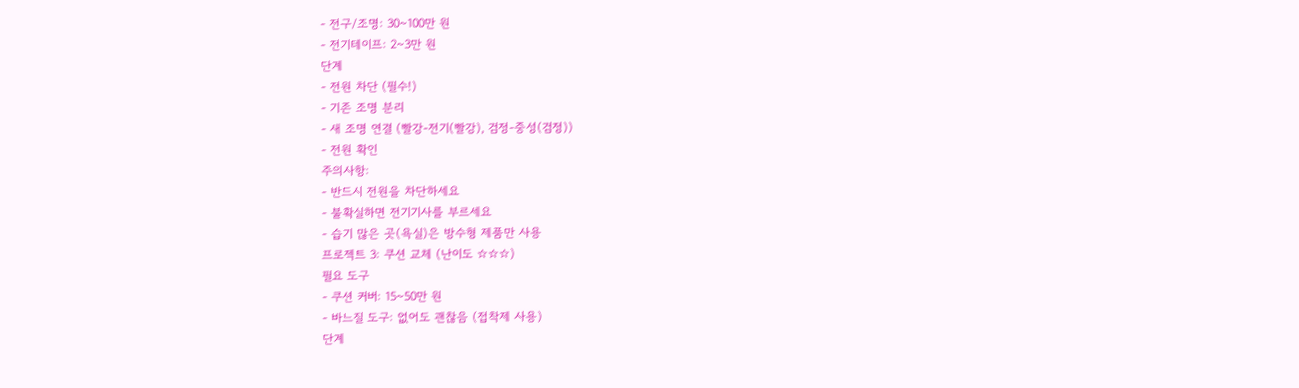- 전구/조명: 30~100만 원
- 전기테이프: 2~3만 원
단계
- 전원 차단 (필수!)
- 기존 조명 분리
- 새 조명 연결 (빨강-전기(빨강), 검정-중성(검정))
- 전원 확인
주의사항:
- 반드시 전원을 차단하세요
- 불확실하면 전기기사를 부르세요
- 습기 많은 곳(욕실)은 방수형 제품만 사용
프로젝트 3: 쿠션 교체 (난이도 ☆☆☆)
필요 도구
- 쿠션 커버: 15~50만 원
- 바느질 도구: 없어도 괜찮음 (접착제 사용)
단계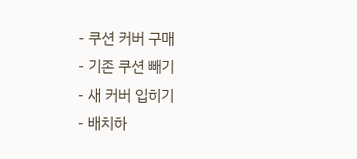- 쿠션 커버 구매
- 기존 쿠션 빼기
- 새 커버 입히기
- 배치하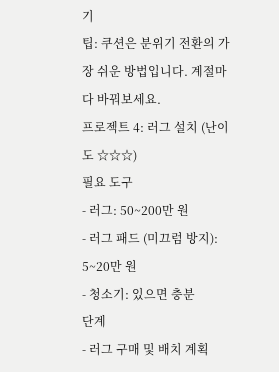기
팁: 쿠션은 분위기 전환의 가장 쉬운 방법입니다. 계절마다 바꿔보세요.
프로젝트 4: 러그 설치 (난이도 ☆☆☆)
필요 도구
- 러그: 50~200만 원
- 러그 패드 (미끄럼 방지): 5~20만 원
- 청소기: 있으면 충분
단계
- 러그 구매 및 배치 계획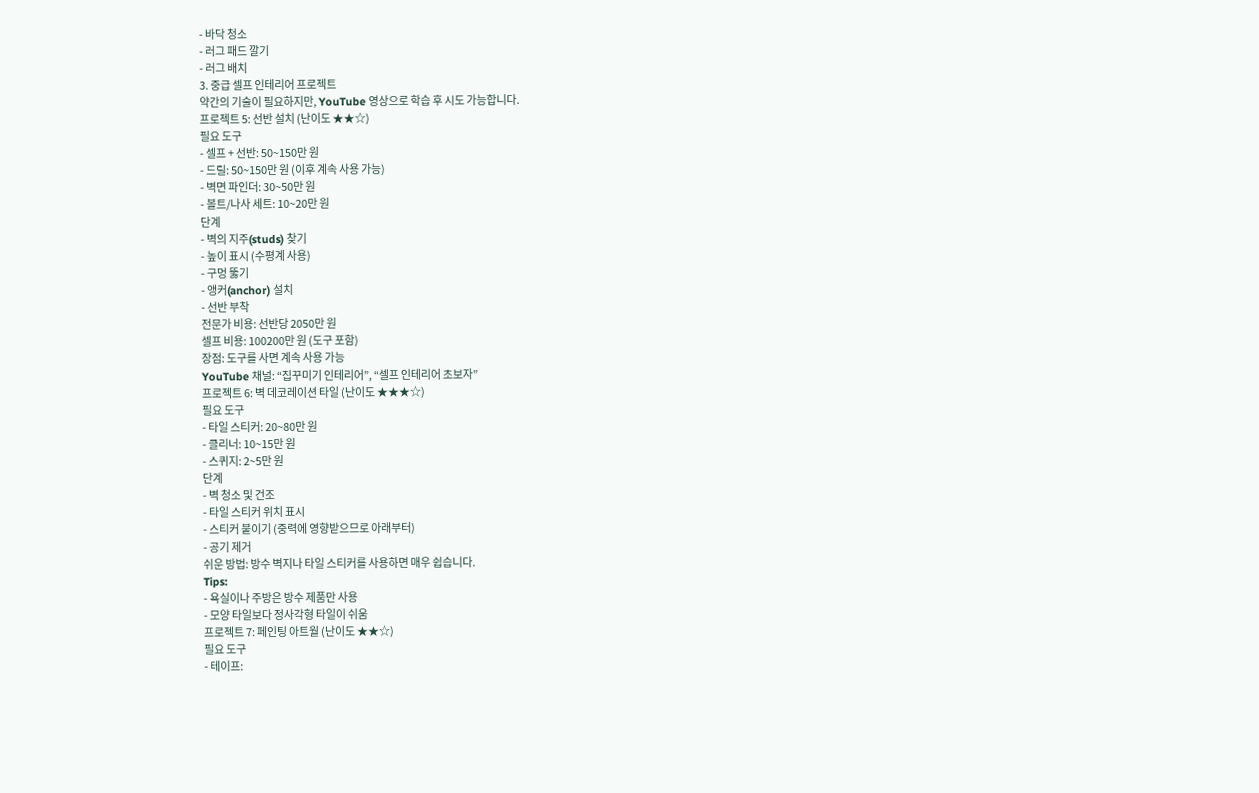- 바닥 청소
- 러그 패드 깔기
- 러그 배치
3. 중급 셀프 인테리어 프로젝트
약간의 기술이 필요하지만, YouTube 영상으로 학습 후 시도 가능합니다.
프로젝트 5: 선반 설치 (난이도 ★★☆)
필요 도구
- 셀프 + 선반: 50~150만 원
- 드릴: 50~150만 원 (이후 계속 사용 가능)
- 벽면 파인더: 30~50만 원
- 볼트/나사 세트: 10~20만 원
단계
- 벽의 지주(studs) 찾기
- 높이 표시 (수평계 사용)
- 구멍 뚫기
- 앵커(anchor) 설치
- 선반 부착
전문가 비용: 선반당 2050만 원
셀프 비용: 100200만 원 (도구 포함)
장점: 도구를 사면 계속 사용 가능
YouTube 채널: “집꾸미기 인테리어”, “셀프 인테리어 초보자”
프로젝트 6: 벽 데코레이션 타일 (난이도 ★★★☆)
필요 도구
- 타일 스티커: 20~80만 원
- 클리너: 10~15만 원
- 스퀴지: 2~5만 원
단계
- 벽 청소 및 건조
- 타일 스티커 위치 표시
- 스티커 붙이기 (중력에 영향받으므로 아래부터)
- 공기 제거
쉬운 방법: 방수 벽지나 타일 스티커를 사용하면 매우 쉽습니다.
Tips:
- 욕실이나 주방은 방수 제품만 사용
- 모양 타일보다 정사각형 타일이 쉬움
프로젝트 7: 페인팅 아트월 (난이도 ★★☆)
필요 도구
- 테이프: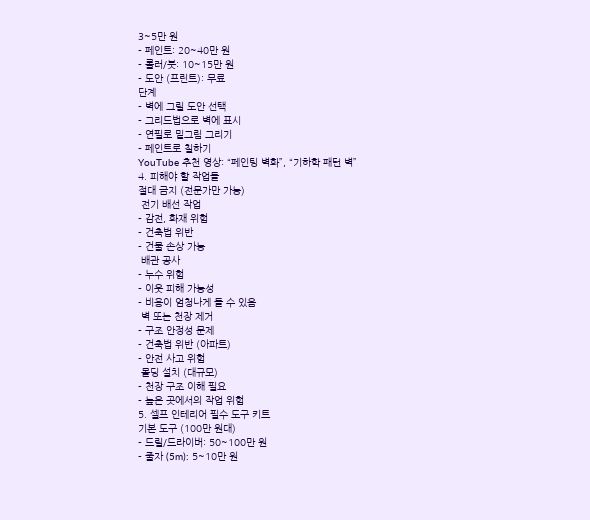3~5만 원
- 페인트: 20~40만 원
- 롤러/붓: 10~15만 원
- 도안 (프린트): 무료
단계
- 벽에 그릴 도안 선택
- 그리드법으로 벽에 표시
- 연필로 밑그림 그리기
- 페인트로 칠하기
YouTube 추천 영상: “페인팅 벽화”, “기하학 패턴 벽”
4. 피해야 할 작업들
절대 금지 (전문가만 가능)
 전기 배선 작업
- 감전, 화재 위험
- 건축법 위반
- 건물 손상 가능
 배관 공사
- 누수 위험
- 이웃 피해 가능성
- 비용이 엄청나게 들 수 있음
 벽 또는 천장 제거
- 구조 안정성 문제
- 건축법 위반 (아파트)
- 안전 사고 위험
 몰딩 설치 (대규모)
- 천장 구조 이해 필요
- 높은 곳에서의 작업 위험
5. 셀프 인테리어 필수 도구 키트
기본 도구 (100만 원대)
- 드릴/드라이버: 50~100만 원
- 줄자 (5m): 5~10만 원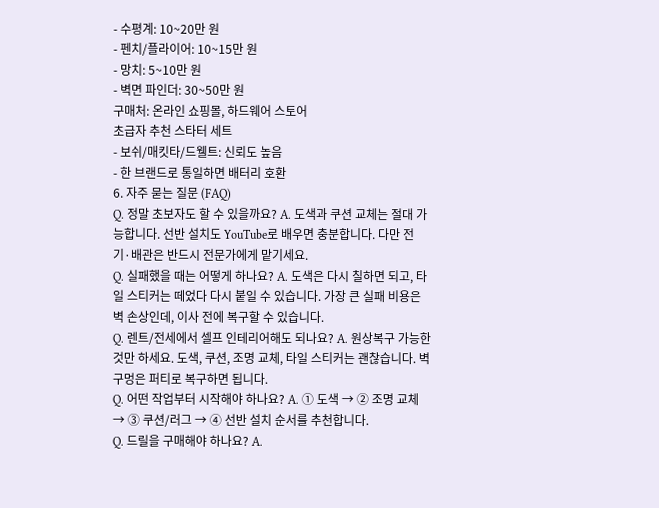- 수평계: 10~20만 원
- 펜치/플라이어: 10~15만 원
- 망치: 5~10만 원
- 벽면 파인더: 30~50만 원
구매처: 온라인 쇼핑몰, 하드웨어 스토어
초급자 추천 스타터 세트
- 보쉬/매킷타/드웰트: 신뢰도 높음
- 한 브랜드로 통일하면 배터리 호환
6. 자주 묻는 질문 (FAQ)
Q. 정말 초보자도 할 수 있을까요? A. 도색과 쿠션 교체는 절대 가능합니다. 선반 설치도 YouTube로 배우면 충분합니다. 다만 전기·배관은 반드시 전문가에게 맡기세요.
Q. 실패했을 때는 어떻게 하나요? A. 도색은 다시 칠하면 되고, 타일 스티커는 떼었다 다시 붙일 수 있습니다. 가장 큰 실패 비용은 벽 손상인데, 이사 전에 복구할 수 있습니다.
Q. 렌트/전세에서 셀프 인테리어해도 되나요? A. 원상복구 가능한 것만 하세요. 도색, 쿠션, 조명 교체, 타일 스티커는 괜찮습니다. 벽 구멍은 퍼티로 복구하면 됩니다.
Q. 어떤 작업부터 시작해야 하나요? A. ① 도색 → ② 조명 교체 → ③ 쿠션/러그 → ④ 선반 설치 순서를 추천합니다.
Q. 드릴을 구매해야 하나요? A.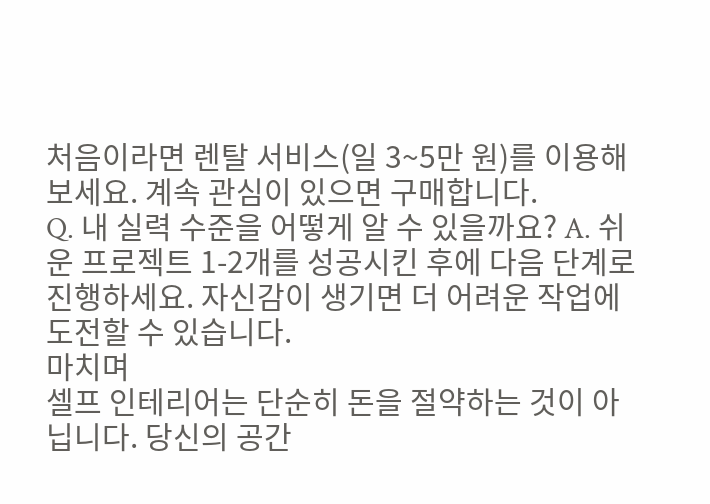처음이라면 렌탈 서비스(일 3~5만 원)를 이용해보세요. 계속 관심이 있으면 구매합니다.
Q. 내 실력 수준을 어떻게 알 수 있을까요? A. 쉬운 프로젝트 1-2개를 성공시킨 후에 다음 단계로 진행하세요. 자신감이 생기면 더 어려운 작업에 도전할 수 있습니다.
마치며
셀프 인테리어는 단순히 돈을 절약하는 것이 아닙니다. 당신의 공간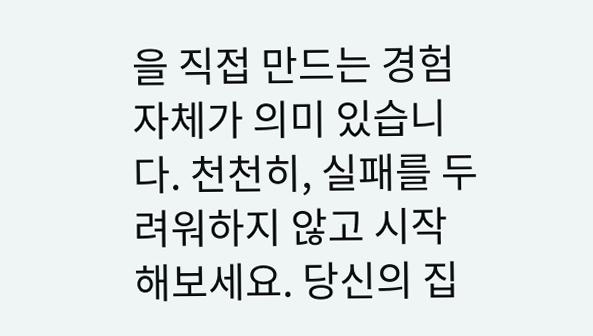을 직접 만드는 경험 자체가 의미 있습니다. 천천히, 실패를 두려워하지 않고 시작해보세요. 당신의 집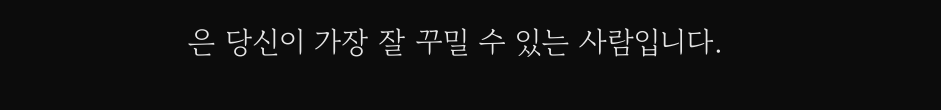은 당신이 가장 잘 꾸밀 수 있는 사람입니다.